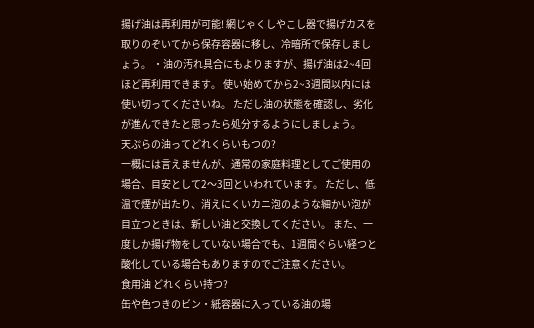揚げ油は再利用が可能! 網じゃくしやこし器で揚げカスを取りのぞいてから保存容器に移し、冷暗所で保存しましょう。 ・油の汚れ具合にもよりますが、揚げ油は2~4回ほど再利用できます。 使い始めてから2~3週間以内には使い切ってくださいね。 ただし油の状態を確認し、劣化が進んできたと思ったら処分するようにしましょう。
天ぷらの油ってどれくらいもつの?
一概には言えませんが、通常の家庭料理としてご使用の場合、目安として2〜3回といわれています。 ただし、低温で煙が出たり、消えにくいカニ泡のような細かい泡が目立つときは、新しい油と交換してください。 また、一度しか揚げ物をしていない場合でも、1週間ぐらい経つと酸化している場合もありますのでご注意ください。
食用油 どれくらい持つ?
缶や色つきのビン・紙容器に入っている油の場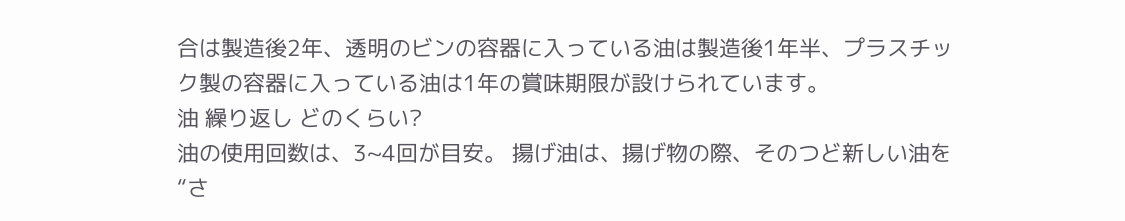合は製造後2年、透明のビンの容器に入っている油は製造後1年半、プラスチック製の容器に入っている油は1年の賞味期限が設けられています。
油 繰り返し どのくらい?
油の使用回数は、3~4回が目安。 揚げ油は、揚げ物の際、そのつど新しい油を“さ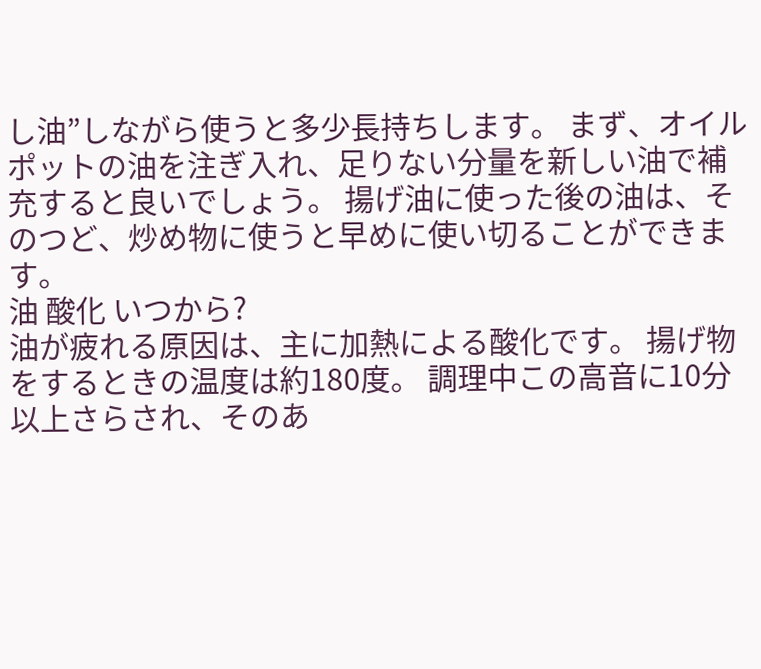し油”しながら使うと多少長持ちします。 まず、オイルポットの油を注ぎ入れ、足りない分量を新しい油で補充すると良いでしょう。 揚げ油に使った後の油は、そのつど、炒め物に使うと早めに使い切ることができます。
油 酸化 いつから?
油が疲れる原因は、主に加熱による酸化です。 揚げ物をするときの温度は約180度。 調理中この高音に10分以上さらされ、そのあ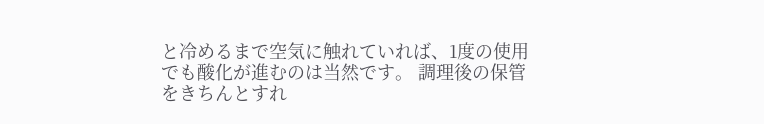と冷めるまで空気に触れていれば、1度の使用でも酸化が進むのは当然です。 調理後の保管をきちんとすれ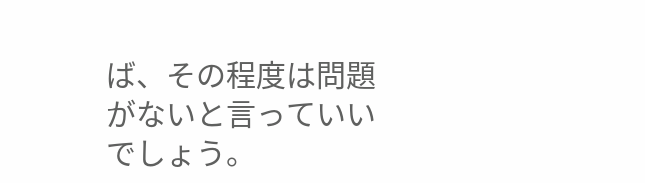ば、その程度は問題がないと言っていいでしょう。